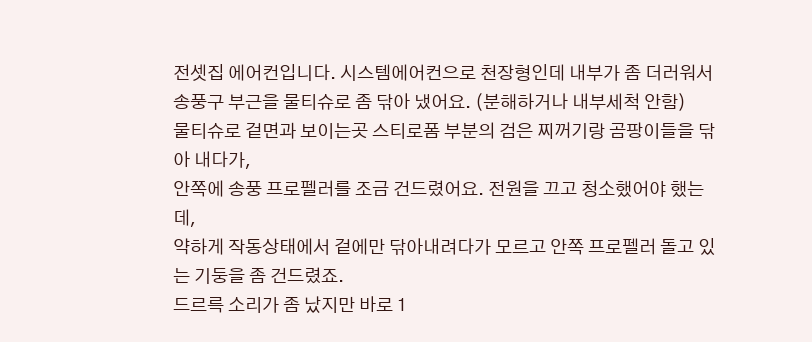전셋집 에어컨입니다. 시스템에어컨으로 천장형인데 내부가 좀 더러워서
송풍구 부근을 물티슈로 좀 닦아 냈어요. (분해하거나 내부세척 안함)
물티슈로 겉면과 보이는곳 스티로폼 부분의 검은 찌꺼기랑 곰팡이들을 닦아 내다가,
안쪽에 송풍 프로펠러를 조금 건드렸어요. 전원을 끄고 청소했어야 했는데,
약하게 작동상태에서 겉에만 닦아내려다가 모르고 안쪽 프로펠러 돌고 있는 기둥을 좀 건드렸죠.
드르륵 소리가 좀 났지만 바로 1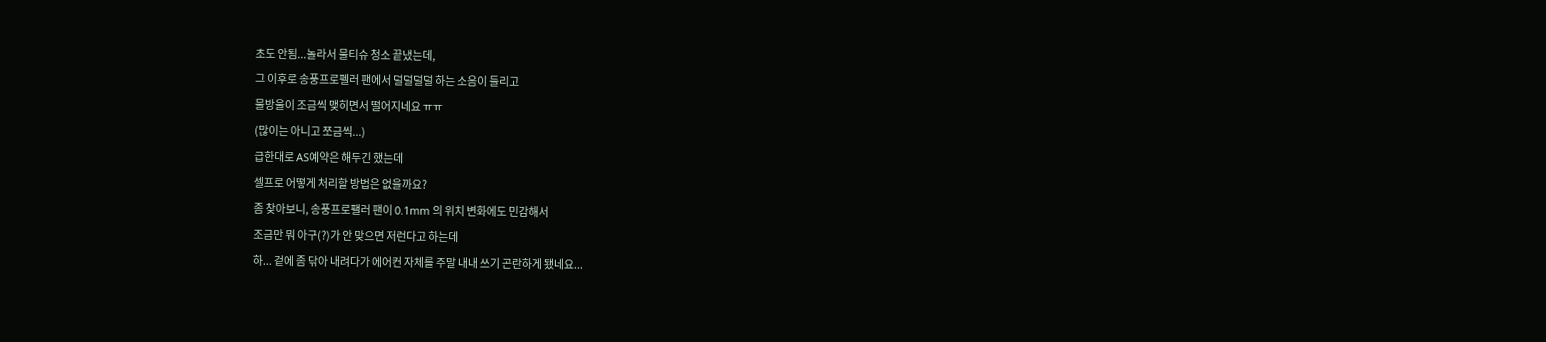초도 안됨...놀라서 물티슈 청소 끝냈는데,
그 이후로 송풍프로펠러 팬에서 덜덜덜덜 하는 소음이 들리고
물방울이 조금씩 맺히면서 떨어지네요 ㅠㅠ
(많이는 아니고 쪼금씩...)
급한대로 AS예약은 해두긴 했는데
셀프로 어떻게 처리할 방법은 없을까요?
좀 찾아보니, 송풍프로팰러 팬이 0.1mm 의 위치 변화에도 민감해서
조금만 뭐 아구(?)가 안 맞으면 저런다고 하는데
하... 겉에 좀 닦아 내려다가 에어컨 자체를 주말 내내 쓰기 곤란하게 됐네요...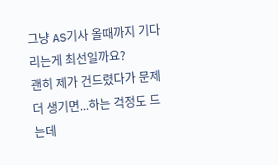그냥 AS기사 올때까지 기다리는게 최선일까요?
괜히 제가 건드렸다가 문제 더 생기면...하는 걱정도 드는데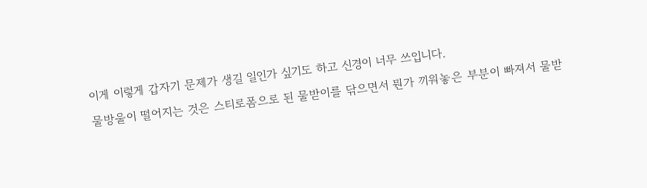이게 이렇게 갑자기 문제가 생길 일인가 싶기도 하고 신경이 너무 쓰입니다.
물방울이 떨어지는 것은 스티로폼으로 된 물받이를 닦으면서 뭔가 끼워놓은 부분이 빠져서 물받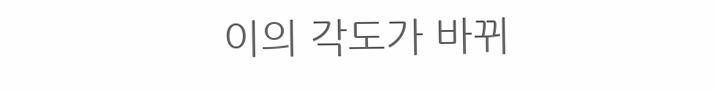이의 각도가 바뀌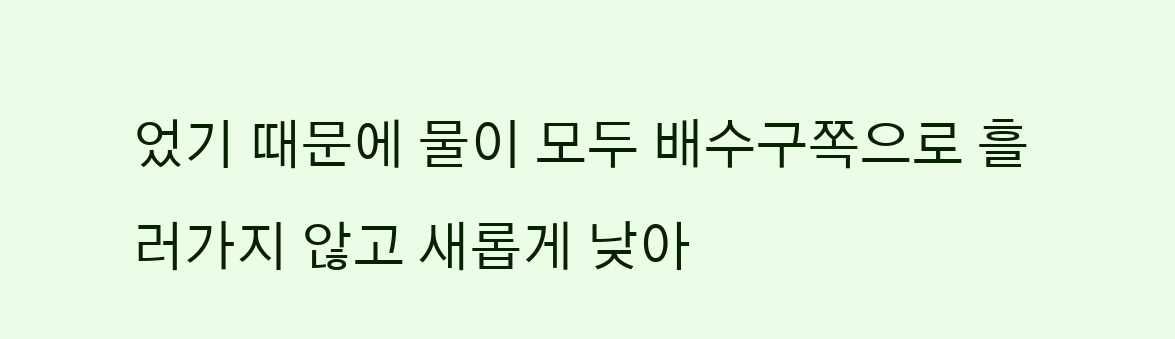었기 때문에 물이 모두 배수구쪽으로 흘러가지 않고 새롭게 낮아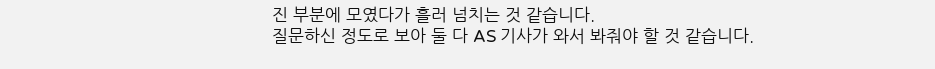진 부분에 모였다가 흘러 넘치는 것 같습니다.
질문하신 정도로 보아 둘 다 AS 기사가 와서 봐줘야 할 것 같습니다.